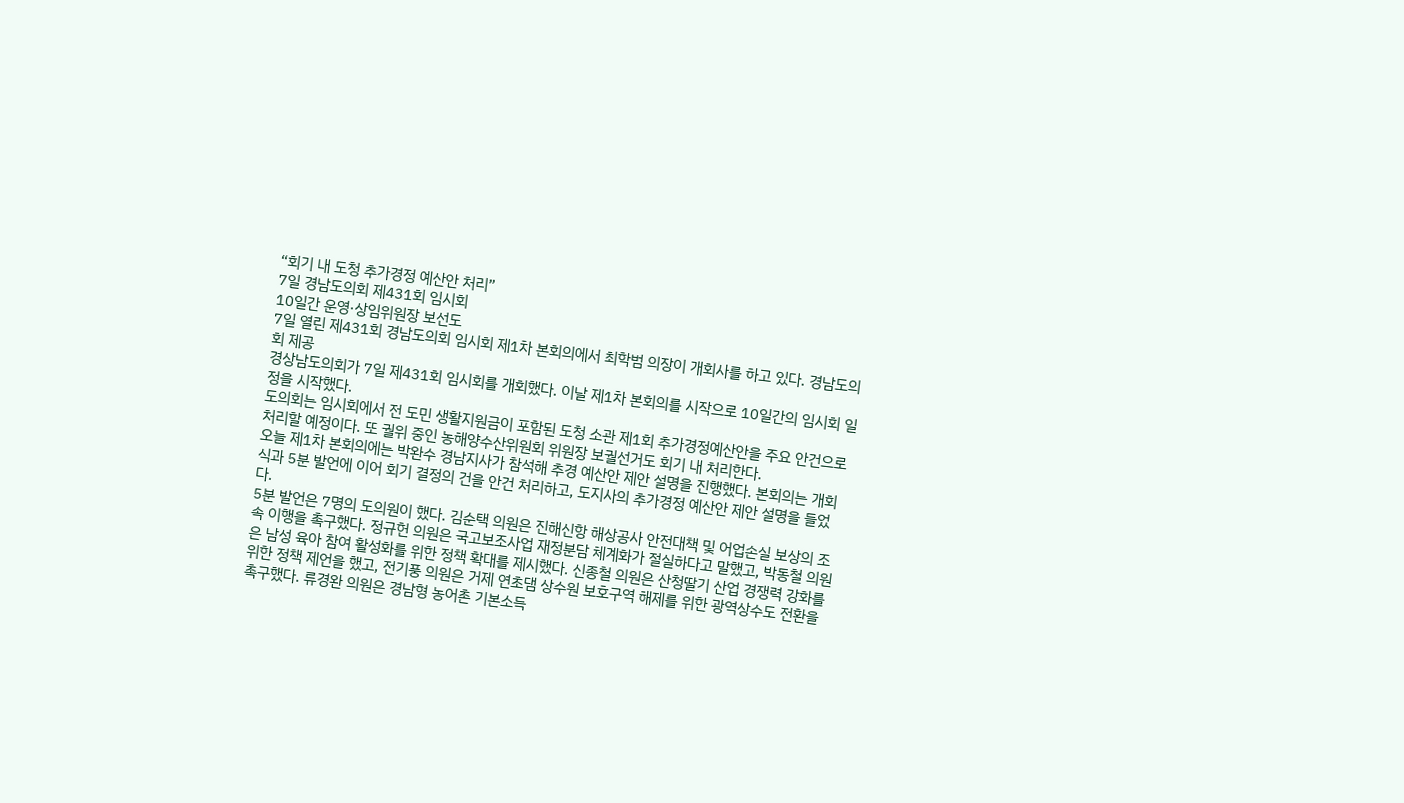“회기 내 도청 추가경정 예산안 처리”
7일 경남도의회 제431회 임시회
10일간 운영·상임위원장 보선도
7일 열린 제431회 경남도의회 임시회 제1차 본회의에서 최학범 의장이 개회사를 하고 있다. 경남도의회 제공
경상남도의회가 7일 제431회 임시회를 개회했다. 이날 제1차 본회의를 시작으로 10일간의 임시회 일정을 시작했다.
도의회는 임시회에서 전 도민 생활지원금이 포함된 도청 소관 제1회 추가경정예산안을 주요 안건으로 처리할 예정이다. 또 궐위 중인 농해양수산위원회 위원장 보궐선거도 회기 내 처리한다.
오늘 제1차 본회의에는 박완수 경남지사가 참석해 추경 예산안 제안 설명을 진행했다. 본회의는 개회식과 5분 발언에 이어 회기 결정의 건을 안건 처리하고, 도지사의 추가경정 예산안 제안 설명을 들었다.
5분 발언은 7명의 도의원이 했다. 김순택 의원은 진해신항 해상공사 안전대책 및 어업손실 보상의 조속 이행을 촉구했다. 정규헌 의원은 국고보조사업 재정분담 체계화가 절실하다고 말했고, 박동철 의원은 남성 육아 참여 활성화를 위한 정책 확대를 제시했다. 신종철 의원은 산청딸기 산업 경쟁력 강화를 위한 정책 제언을 했고, 전기풍 의원은 거제 연초댐 상수원 보호구역 해제를 위한 광역상수도 전환을 촉구했다. 류경완 의원은 경남형 농어촌 기본소득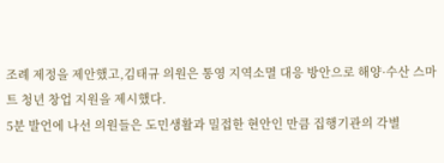조례 제정을 제안했고,김태규 의원은 통영 지역소멸 대응 방안으로 해양·수산 스마트 청년 창업 지원을 제시했다.
5분 발언에 나선 의원들은 도민생활과 밀접한 현안인 만큼 집행기관의 각별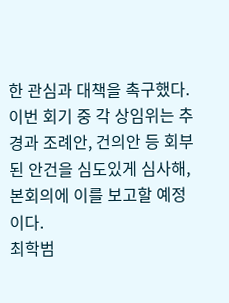한 관심과 대책을 촉구했다.
이번 회기 중 각 상임위는 추경과 조례안, 건의안 등 회부된 안건을 심도있게 심사해, 본회의에 이를 보고할 예정이다.
최학범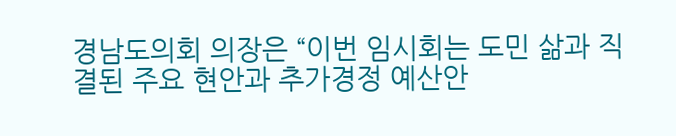경남도의회 의장은 “이번 임시회는 도민 삶과 직결된 주요 현안과 추가경정 예산안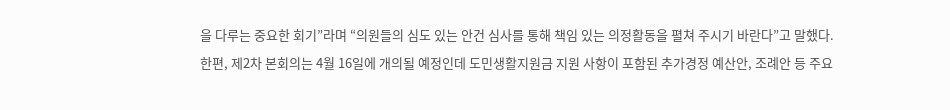을 다루는 중요한 회기”라며 “의원들의 심도 있는 안건 심사를 통해 책임 있는 의정활동을 펼쳐 주시기 바란다”고 말했다.
한편, 제2차 본회의는 4월 16일에 개의될 예정인데 도민생활지원금 지원 사항이 포함된 추가경정 예산안, 조례안 등 주요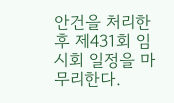안건을 처리한 후 제431회 임시회 일정을 마무리한다.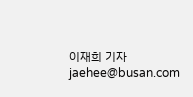이재희 기자 jaehee@busan.com